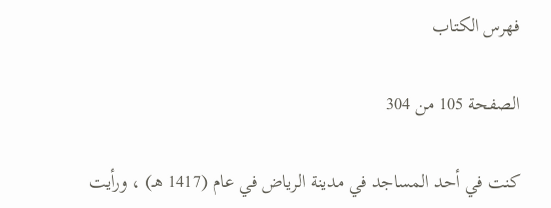فهرس الكتاب

الصفحة 105 من 304

كنت في أحد المساجد في مدينة الرياض في عام (1417 هـ) ، ورأيت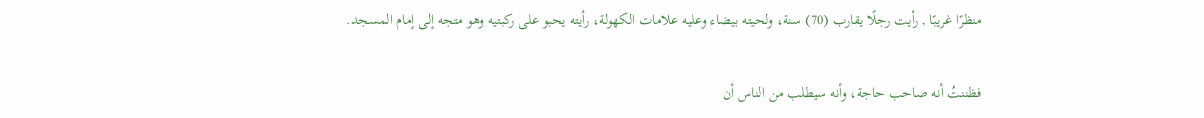منظرًا غريبًا , رأيت رجلًا يقارب (70) سنة، ولحيته بيضاء وعليه علامات الكهولة، رأيته يحبو على ركبتيه وهو متجه إلى إمام المسجد.

فظننتُ أنه صاحب حاجة، وأنه سيطلب من الناس أن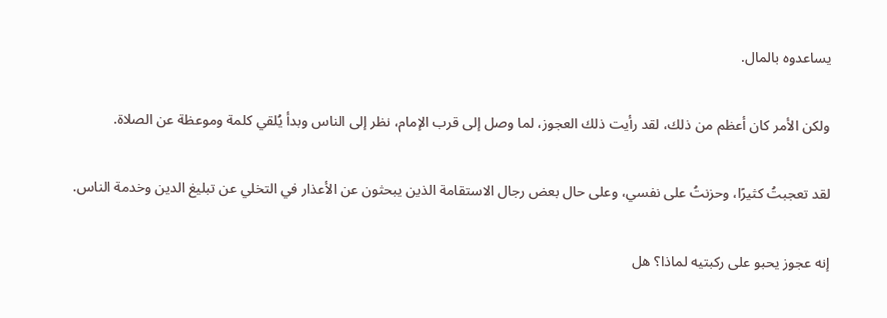يساعدوه بالمال.

ولكن الأمر كان أعظم من ذلك، لقد رأيت ذلك العجوز، لما وصل إلى قرب الإمام، نظر إلى الناس وبدأ يُلقي كلمة وموعظة عن الصلاة.

لقد تعجبتُ كثيرًا، وحزنتُ على نفسي، وعلى حال بعض رجال الاستقامة الذين يبحثون عن الأعذار في التخلي عن تبليغ الدين وخدمة الناس.

إنه عجوز يحبو على ركبتيه لماذا؟ هل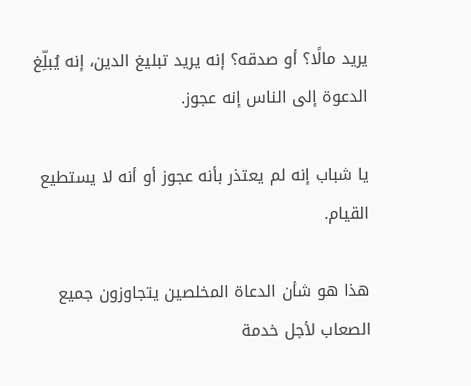يريد مالًا؟ أو صدقه؟ إنه يريد تبليغ الدين، إنه يُبلِّغ الدعوة إلى الناس إنه عجوز.

يا شباب إنه لم يعتذر بأنه عجوز أو أنه لا يستطيع القيام.

هذا هو شأن الدعاة المخلصين يتجاوزون جميع الصعاب لأجل خدمة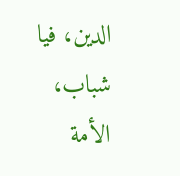الدين، فيا شباب، الأمة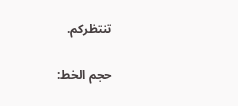تنتظركم.

حجم الخط: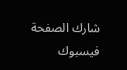شارك الصفحة
فيسبوك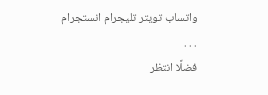واتساب تويتر تليجرام انستجرام
. . .
فضلًا انتظر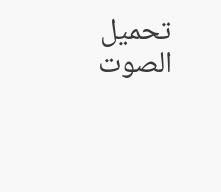تحميل الصوت